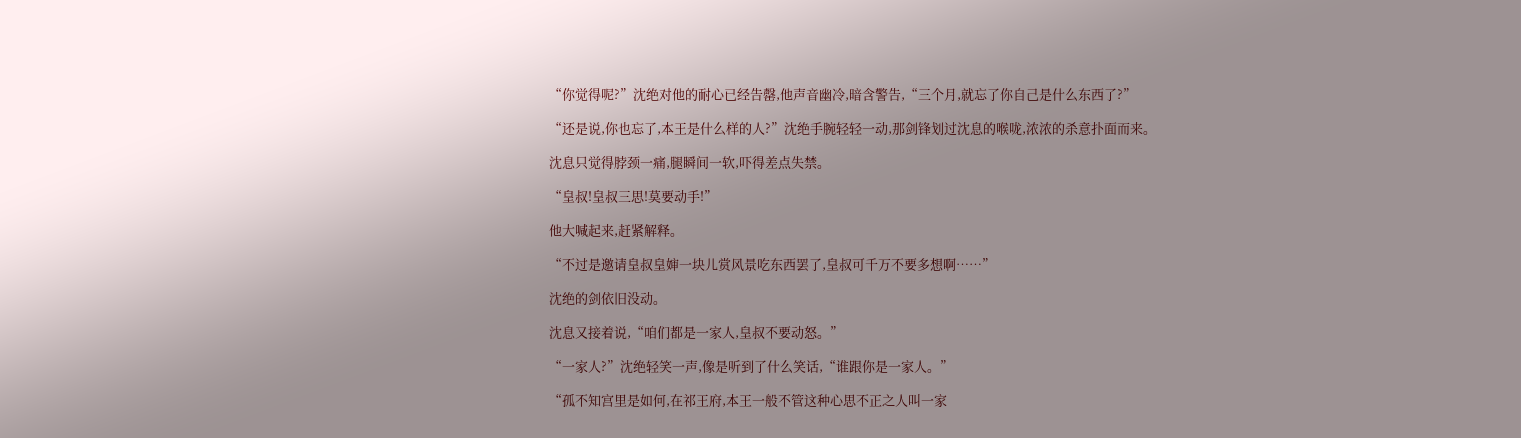“你觉得呢?”沈绝对他的耐心已经告罄,他声音幽冷,暗含警告,“三个月,就忘了你自己是什么东西了?”

“还是说,你也忘了,本王是什么样的人?”沈绝手腕轻轻一动,那剑锋划过沈息的喉咙,浓浓的杀意扑面而来。

沈息只觉得脖颈一痛,腿瞬间一软,吓得差点失禁。

“皇叔!皇叔三思!莫要动手!”

他大喊起来,赶紧解释。

“不过是邀请皇叔皇婶一块儿赏风景吃东西罢了,皇叔可千万不要多想啊……”

沈绝的剑依旧没动。

沈息又接着说,“咱们都是一家人,皇叔不要动怒。”

“一家人?”沈绝轻笑一声,像是听到了什么笑话,“谁跟你是一家人。”

“孤不知宫里是如何,在祁王府,本王一般不管这种心思不正之人叫一家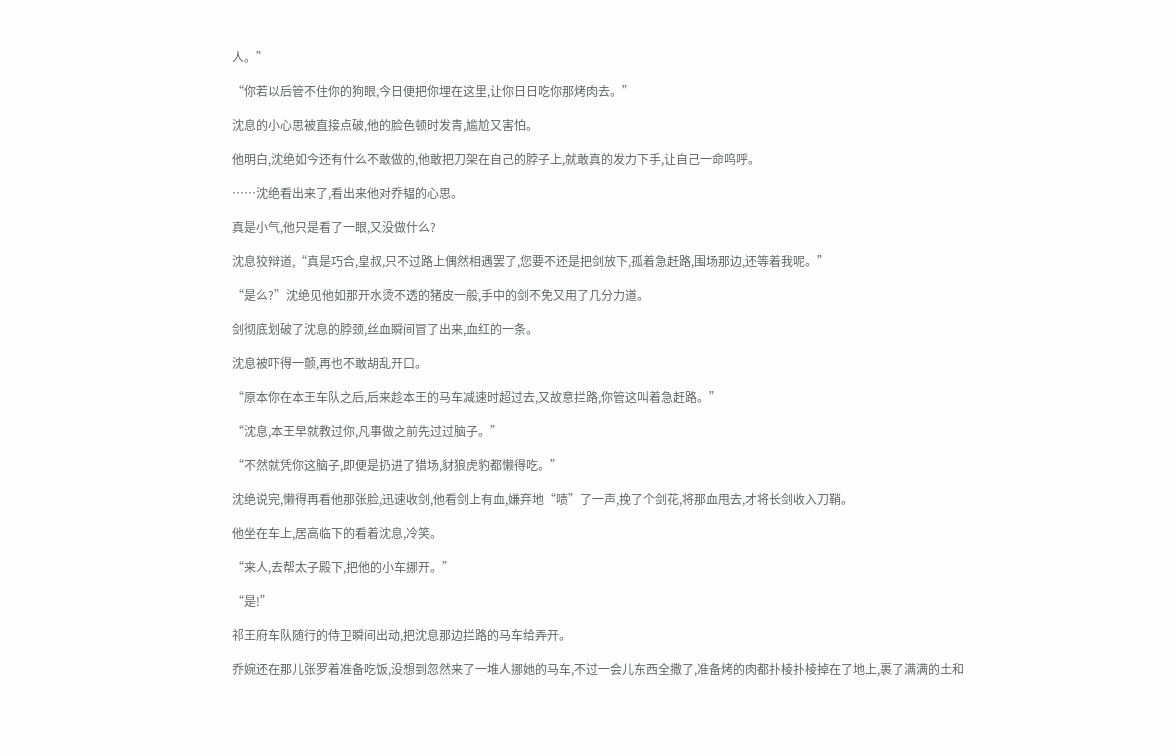人。”

“你若以后管不住你的狗眼,今日便把你埋在这里,让你日日吃你那烤肉去。”

沈息的小心思被直接点破,他的脸色顿时发青,尴尬又害怕。

他明白,沈绝如今还有什么不敢做的,他敢把刀架在自己的脖子上,就敢真的发力下手,让自己一命呜呼。

……沈绝看出来了,看出来他对乔韫的心思。

真是小气,他只是看了一眼,又没做什么?

沈息狡辩道,“真是巧合,皇叔,只不过路上偶然相遇罢了,您要不还是把剑放下,孤着急赶路,围场那边,还等着我呢。”

“是么?”沈绝见他如那开水烫不透的猪皮一般,手中的剑不免又用了几分力道。

剑彻底划破了沈息的脖颈,丝血瞬间冒了出来,血红的一条。

沈息被吓得一颤,再也不敢胡乱开口。

“原本你在本王车队之后,后来趁本王的马车减速时超过去,又故意拦路,你管这叫着急赶路。”

“沈息,本王早就教过你,凡事做之前先过过脑子。”

“不然就凭你这脑子,即便是扔进了猎场,豺狼虎豹都懒得吃。”

沈绝说完,懒得再看他那张脸,迅速收剑,他看剑上有血,嫌弃地“啧”了一声,挽了个剑花,将那血甩去,才将长剑收入刀鞘。

他坐在车上,居高临下的看着沈息,冷笑。

“来人,去帮太子殿下,把他的小车挪开。”

“是!”

祁王府车队随行的侍卫瞬间出动,把沈息那边拦路的马车给弄开。

乔婉还在那儿张罗着准备吃饭,没想到忽然来了一堆人挪她的马车,不过一会儿东西全撒了,准备烤的肉都扑棱扑棱掉在了地上,裹了满满的土和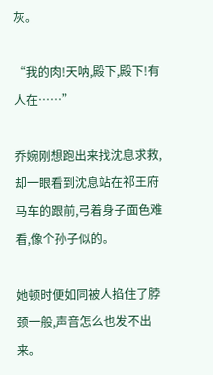灰。

“我的肉!天呐,殿下,殿下!有人在……”

乔婉刚想跑出来找沈息求救,却一眼看到沈息站在祁王府马车的跟前,弓着身子面色难看,像个孙子似的。

她顿时便如同被人掐住了脖颈一般,声音怎么也发不出来。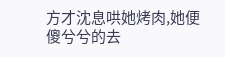方才沈息哄她烤肉,她便傻兮兮的去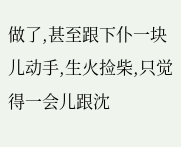做了,甚至跟下仆一块儿动手,生火捡柴,只觉得一会儿跟沈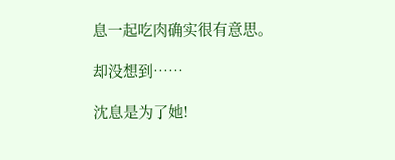息一起吃肉确实很有意思。

却没想到……

沈息是为了她!